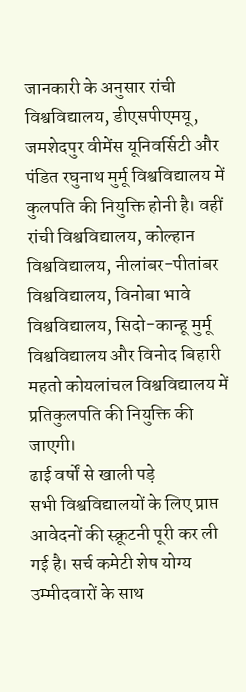जानकारी के अनुसार रांची विश्वविद्यालय, डीएसपीएमयू, जमशेदपुर वीमेंस यूनिवर्सिटी और पंडित रघुनाथ मुर्मू विश्वविद्यालय में कुलपति की नियुक्ति होनी है। वहीं रांची विश्वविद्यालय, कोल्हान विश्वविद्यालय, नीलांबर-पीतांबर विश्वविद्यालय, विनोबा भावे विश्वविद्यालय, सिदो-कान्हू मुर्मू विश्वविद्यालय और विनोद बिहारी महतो कोयलांचल विश्वविद्यालय में प्रतिकुलपति की नियुक्ति की जाएगी।
ढाई वर्षों से खाली पड़े
सभी विश्वविद्यालयों के लिए प्राप्त आवेदनों की स्क्रूटनी पूरी कर ली गई है। सर्च कमेटी शेष योग्य उम्मीदवारों के साथ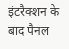इंटरैक्शन के बाद पैनल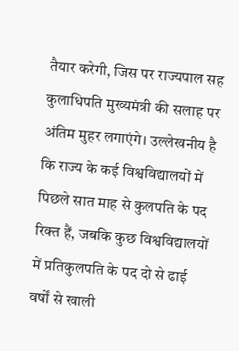तैयार करेगी, जिस पर राज्यपाल सह कुलाधिपति मुख्यमंत्री की सलाह पर अंतिम मुहर लगाएंगे। उल्लेखनीय है कि राज्य के कई विश्वविद्यालयों में पिछले सात माह से कुलपति के पद रिक्त हैं, जबकि कुछ विश्वविद्यालयों में प्रतिकुलपति के पद दो से ढाई वर्षों से खाली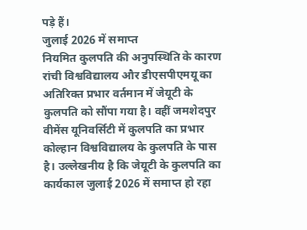पड़े हैं।
जुलाई 2026 में समाप्त
नियमित कुलपति की अनुपस्थिति के कारण रांची विश्वविद्यालय और डीएसपीएमयू का अतिरिक्त प्रभार वर्तमान में जेयूटी के कुलपति को सौंपा गया है। वहीं जमशेदपुर वीमेंस यूनिवर्सिटी में कुलपति का प्रभार कोल्हान विश्वविद्यालय के कुलपति के पास है। उल्लेखनीय है कि जेयूटी के कुलपति का कार्यकाल जुलाई 2026 में समाप्त हो रहा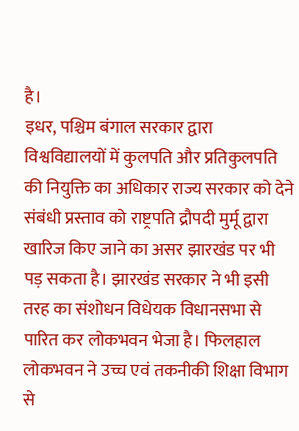है।
इधर, पश्चिम बंगाल सरकार द्वारा विश्वविद्यालयों में कुलपति और प्रतिकुलपति की नियुक्ति का अधिकार राज्य सरकार को देने संबंधी प्रस्ताव को राष्ट्रपति द्रौपदी मुर्मू द्वारा खारिज किए जाने का असर झारखंड पर भी पड़ सकता है। झारखंड सरकार ने भी इसी तरह का संशोधन विधेयक विधानसभा से पारित कर लोकभवन भेजा है। फिलहाल लोकभवन ने उच्च एवं तकनीकी शिक्षा विभाग से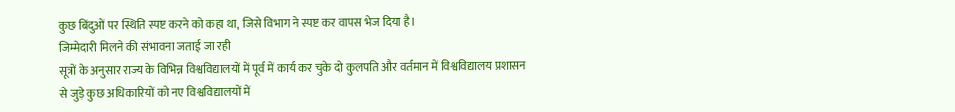कुछ बिंदुओं पर स्थिति स्पष्ट करने को कहा था, जिसे विभाग ने स्पष्ट कर वापस भेज दिया है।
जिम्मेदारी मिलने की संभावना जताई जा रही
सूत्रों के अनुसार राज्य के विभिन्न विश्वविद्यालयों में पूर्व में कार्य कर चुके दो कुलपति और वर्तमान में विश्वविद्यालय प्रशासन से जुड़े कुछ अधिकारियों को नए विश्वविद्यालयों में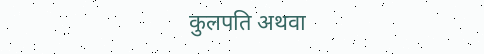कुलपति अथवा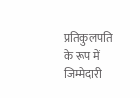प्रतिकुलपति के रूप में जिम्मेदारी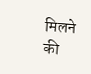मिलने की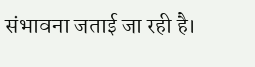संभावना जताई जा रही है।